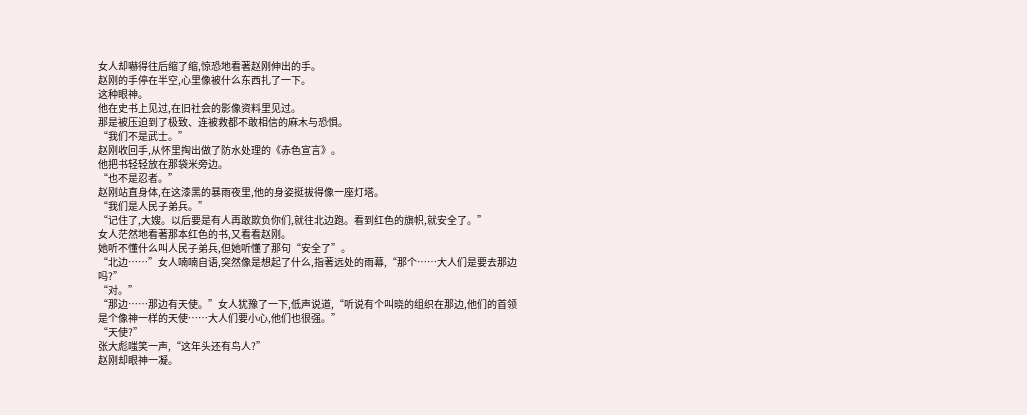女人却嚇得往后缩了缩,惊恐地看著赵刚伸出的手。
赵刚的手停在半空,心里像被什么东西扎了一下。
这种眼神。
他在史书上见过,在旧社会的影像资料里见过。
那是被压迫到了极致、连被救都不敢相信的麻木与恐惧。
“我们不是武士。”
赵刚收回手,从怀里掏出做了防水处理的《赤色宣言》。
他把书轻轻放在那袋米旁边。
“也不是忍者。”
赵刚站直身体,在这漆黑的暴雨夜里,他的身姿挺拔得像一座灯塔。
“我们是人民子弟兵。”
“记住了,大嫂。以后要是有人再敢欺负你们,就往北边跑。看到红色的旗帜,就安全了。”
女人茫然地看著那本红色的书,又看看赵刚。
她听不懂什么叫人民子弟兵,但她听懂了那句“安全了”。
“北边……”女人喃喃自语,突然像是想起了什么,指著远处的雨幕,“那个……大人们是要去那边吗?”
“对。”
“那边……那边有天使。”女人犹豫了一下,低声说道,“听说有个叫晓的组织在那边,他们的首领是个像神一样的天使……大人们要小心,他们也很强。”
“天使?”
张大彪嗤笑一声,“这年头还有鸟人?”
赵刚却眼神一凝。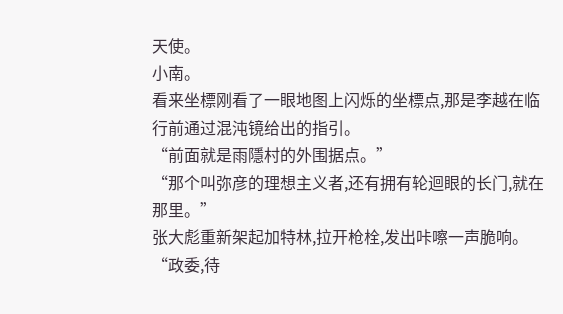天使。
小南。
看来坐標刚看了一眼地图上闪烁的坐標点,那是李越在临行前通过混沌镜给出的指引。
“前面就是雨隱村的外围据点。”
“那个叫弥彦的理想主义者,还有拥有轮迴眼的长门,就在那里。”
张大彪重新架起加特林,拉开枪栓,发出咔嚓一声脆响。
“政委,待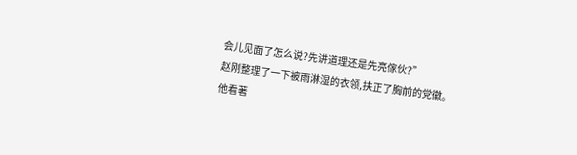会儿见面了怎么说?先讲道理还是先亮傢伙?”
赵刚整理了一下被雨淋湿的衣领,扶正了胸前的党徽。
他看著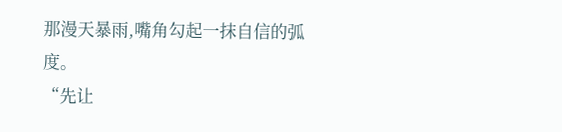那漫天暴雨,嘴角勾起一抹自信的弧度。
“先让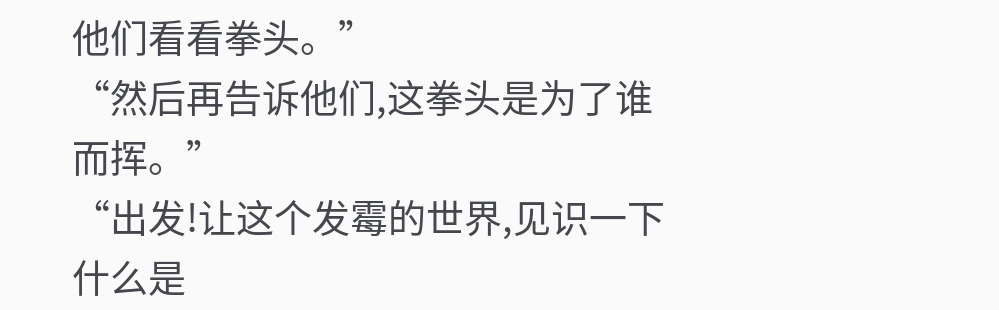他们看看拳头。”
“然后再告诉他们,这拳头是为了谁而挥。”
“出发!让这个发霉的世界,见识一下什么是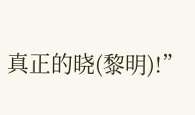真正的晓(黎明)!”